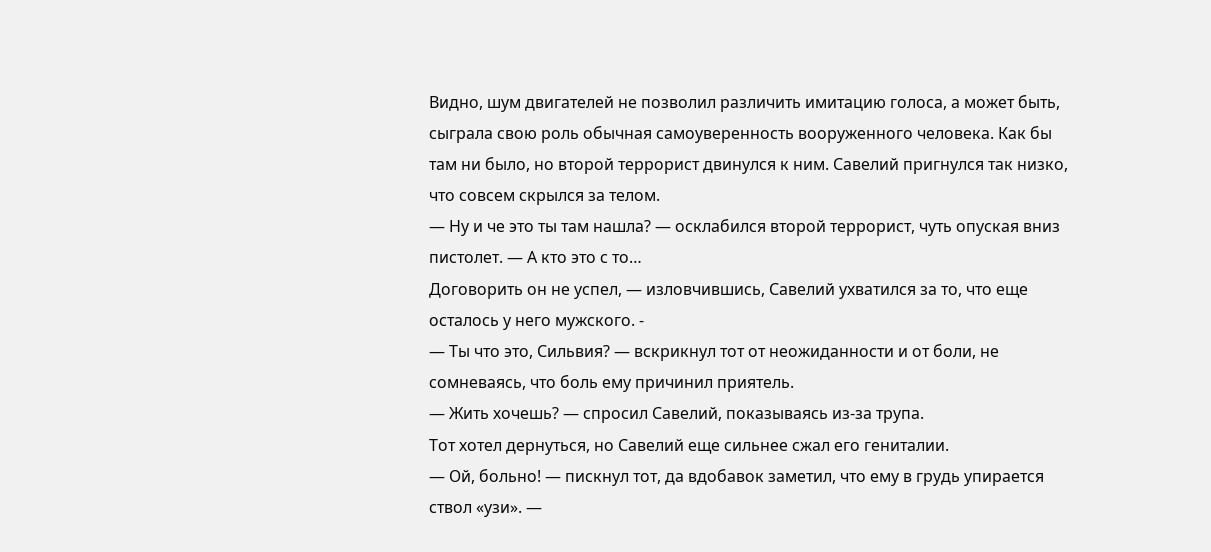Видно, шум двигателей не позволил различить имитацию голоса, а может быть, сыграла свою роль обычная самоуверенность вооруженного человека. Как бы там ни было, но второй террорист двинулся к ним. Савелий пригнулся так низко, что совсем скрылся за телом.
— Ну и че это ты там нашла? — осклабился второй террорист, чуть опуская вниз пистолет. — А кто это с то…
Договорить он не успел, — изловчившись, Савелий ухватился за то, что еще осталось у него мужского. -
— Ты что это, Сильвия? — вскрикнул тот от неожиданности и от боли, не сомневаясь, что боль ему причинил приятель.
— Жить хочешь? — спросил Савелий, показываясь из-за трупа.
Тот хотел дернуться, но Савелий еще сильнее сжал его гениталии.
— Ой, больно! — пискнул тот, да вдобавок заметил, что ему в грудь упирается ствол «узи». —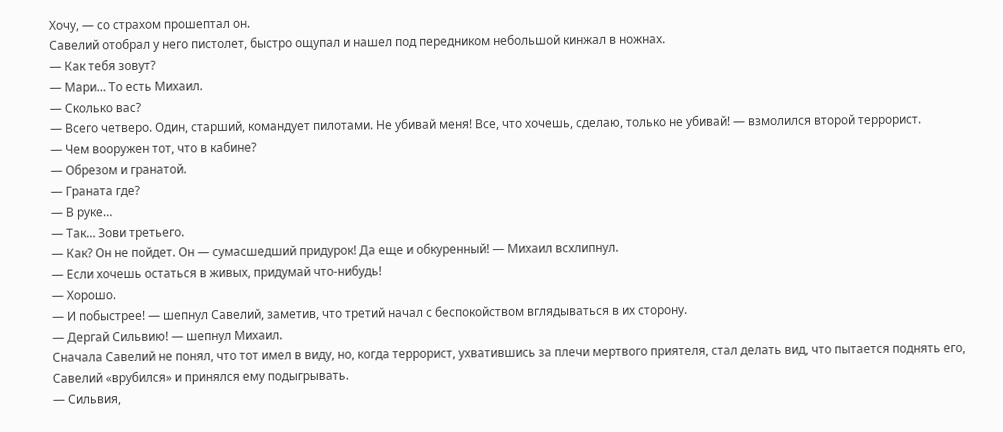Хочу, — со страхом прошептал он.
Савелий отобрал у него пистолет, быстро ощупал и нашел под передником небольшой кинжал в ножнах.
— Как тебя зовут?
— Мари… То есть Михаил.
— Сколько вас?
— Всего четверо. Один, старший, командует пилотами. Не убивай меня! Все, что хочешь, сделаю, только не убивай! — взмолился второй террорист.
— Чем вооружен тот, что в кабине?
— Обрезом и гранатой.
— Граната где?
— В руке…
— Так… Зови третьего.
— Как? Он не пойдет. Он — сумасшедший придурок! Да еще и обкуренный! — Михаил всхлипнул.
— Если хочешь остаться в живых, придумай что-нибудь!
— Хорошо.
— И побыстрее! — шепнул Савелий, заметив, что третий начал с беспокойством вглядываться в их сторону.
— Дергай Сильвию! — шепнул Михаил.
Сначала Савелий не понял, что тот имел в виду, но, когда террорист, ухватившись за плечи мертвого приятеля, стал делать вид, что пытается поднять его, Савелий «врубился» и принялся ему подыгрывать.
— Сильвия,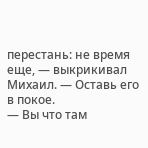перестань: не время еще, — выкрикивал Михаил. — Оставь его в покое.
— Вы что там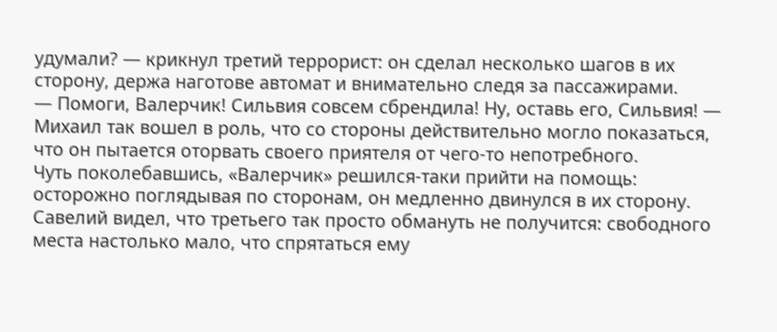удумали? — крикнул третий террорист: он сделал несколько шагов в их сторону, держа наготове автомат и внимательно следя за пассажирами.
— Помоги, Валерчик! Сильвия совсем сбрендила! Ну, оставь его, Сильвия! — Михаил так вошел в роль, что со стороны действительно могло показаться, что он пытается оторвать своего приятеля от чего-то непотребного.
Чуть поколебавшись, «Валерчик» решился-таки прийти на помощь: осторожно поглядывая по сторонам, он медленно двинулся в их сторону.
Савелий видел, что третьего так просто обмануть не получится: свободного места настолько мало, что спрятаться ему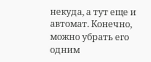некуда, а тут еще и автомат. Конечно, можно убрать его одним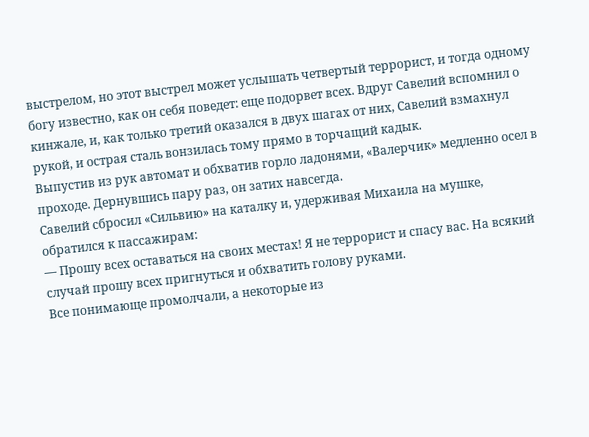выстрелом, но этот выстрел может услышать четвертый террорист, и тогда одному богу известно, как он себя поведет: еще подорвет всех. Вдруг Савелий вспомнил о кинжале, и, как только третий оказался в двух шагах от них, Савелий взмахнул рукой, и острая сталь вонзилась тому прямо в торчащий кадык.
Выпустив из рук автомат и обхватив горло ладонями, «Валерчик» медленно осел в проходе. Дернувшись пару раз, он затих навсегда.
Савелий сбросил «Сильвию» на каталку и, удерживая Михаила на мушке, обратился к пассажирам:
— Прошу всех оставаться на своих местах! Я не террорист и спасу вас. На всякий случай прошу всех пригнуться и обхватить голову руками.
Все понимающе промолчали, а некоторые из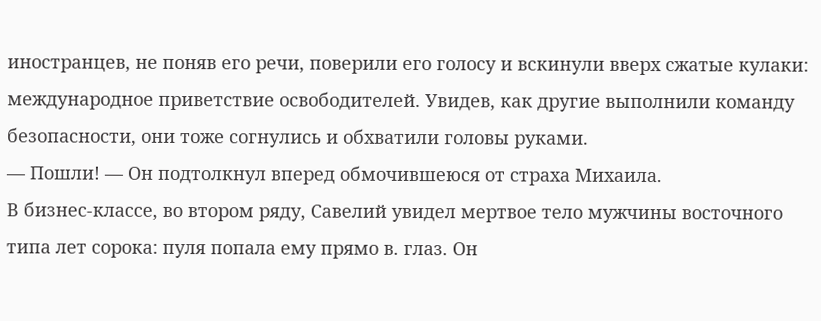иностранцев, не поняв его речи, поверили его голосу и вскинули вверх сжатые кулаки: международное приветствие освободителей. Увидев, как другие выполнили команду безопасности, они тоже согнулись и обхватили головы руками.
— Пошли! — Он подтолкнул вперед обмочившеюся от страха Михаила.
В бизнес-классе, во втором ряду, Савелий увидел мертвое тело мужчины восточного типа лет сорока: пуля попала ему прямо в. глаз. Он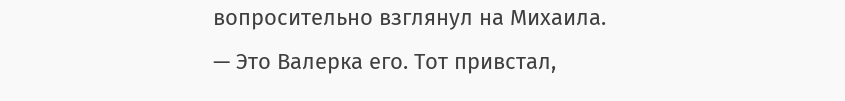вопросительно взглянул на Михаила.
— Это Валерка его. Тот привстал,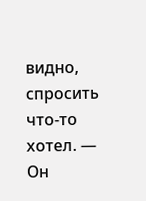видно, спросить что-то хотел. — Он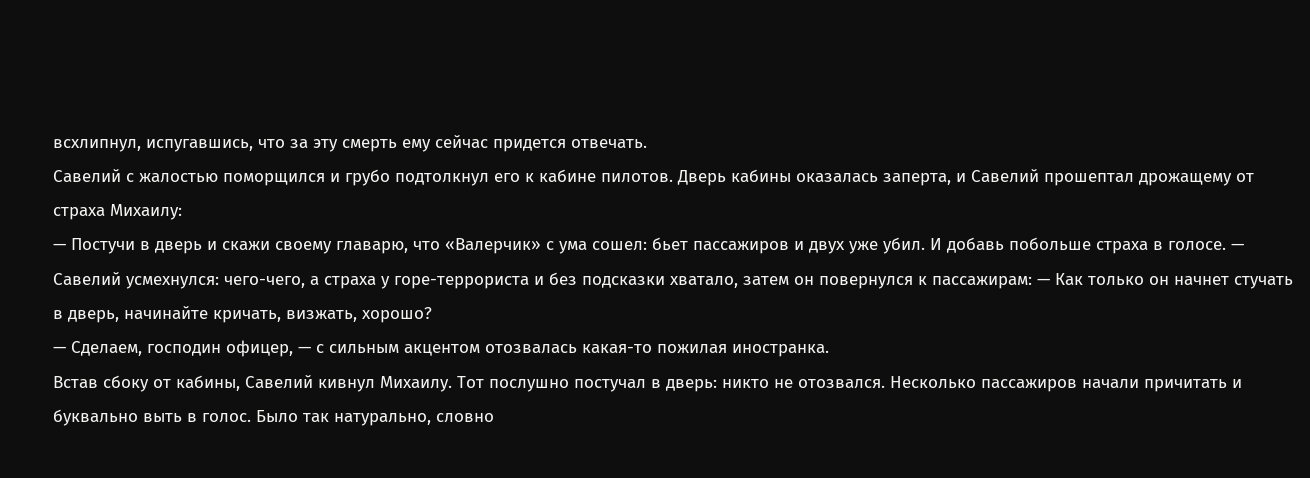всхлипнул, испугавшись, что за эту смерть ему сейчас придется отвечать.
Савелий с жалостью поморщился и грубо подтолкнул его к кабине пилотов. Дверь кабины оказалась заперта, и Савелий прошептал дрожащему от страха Михаилу:
— Постучи в дверь и скажи своему главарю, что «Валерчик» с ума сошел: бьет пассажиров и двух уже убил. И добавь побольше страха в голосе. — Савелий усмехнулся: чего-чего, а страха у горе-террориста и без подсказки хватало, затем он повернулся к пассажирам: — Как только он начнет стучать в дверь, начинайте кричать, визжать, хорошо?
— Сделаем, господин офицер, — с сильным акцентом отозвалась какая-то пожилая иностранка.
Встав сбоку от кабины, Савелий кивнул Михаилу. Тот послушно постучал в дверь: никто не отозвался. Несколько пассажиров начали причитать и буквально выть в голос. Было так натурально, словно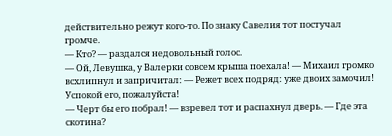действительно режут кого-то. По знаку Савелия тот постучал громче.
— Кто? — раздался недовольный голос.
— Ой, Левушка, у Валерки совсем крыша поехала! — Михаил громко всхлипнул и запричитал: — Режет всех подряд: уже двоих замочил! Успокой его, пожалуйста!
— Черт бы его побрал! — взревел тот и распахнул дверь. — Где эта скотина?